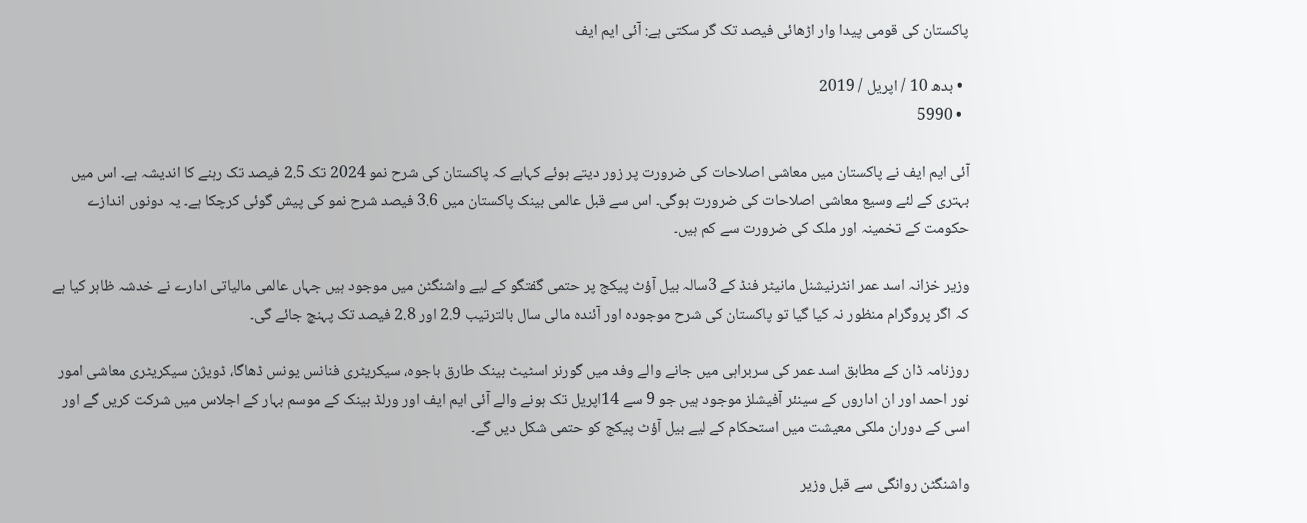پاکستان کی قومی پیدا وار اڑھائی فیصد تک گر سکتی ہے: آئی ایم ایف

  • بدھ 10 / اپریل / 2019
  • 5990

آئی ایم ایف نے پاکستان میں معاشی اصلاحات کی ضرورت پر زور دیتے ہوئے کہاہے کہ پاکستان کی شرح نمو 2024 تک 2.5 فیصد تک رہنے کا اندیشہ ہے۔ اس میں بہتری کے لئے وسیع معاشی اصلاحات کی ضرورت ہوگی۔ اس سے قبل عالمی بینک پاکستان میں 3.6 فیصد شرح نمو کی پیش گوئی کرچکا ہے۔ یہ دونوں اندازے حکومت کے تخمینہ اور ملک کی ضرورت سے کم ہیں۔

وزیر خزانہ اسد عمر انٹرنیشنل مانیٹر فنڈ کے 3سالہ بیل آؤٹ پیکج پر حتمی گفتگو کے لیے واشنگٹن میں موجود ہیں جہاں عالمی مالیاتی ادارے نے خدشہ ظاہر کیا ہے کہ اگر پروگرام منظور نہ کیا گیا تو پاکستان کی شرح موجودہ اور آئندہ مالی سال بالترتیب 2.9 اور 2.8 فیصد تک پہنچ جائے گی۔

روزنامہ ڈان کے مطابق اسد عمر کی سربراہی میں جانے والے وفد میں گورنر اسٹیٹ بینک طارق باجوہ، سیکریٹری فنانس یونس ڈھاگا، ڈویژن سیکریٹری معاشی امور نور احمد اور ان اداروں کے سینئر آفیشلز موجود ہیں جو 9 سے 14اپریل تک ہونے والے آئی ایم ایف اور ورلڈ بینک کے موسم بہار کے اجلاس میں شرکت کریں گے اور اسی کے دوران ملکی معیشت میں استحکام کے لیے بیل آؤٹ پیکج کو حتمی شکل دیں گے۔

واشنگٹن روانگی سے قبل وزیر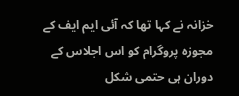خزانہ نے کہا تھا کہ آئی ایم ایف کے مجوزہ پروگرام کو اس اجلاس کے دوران ہی حتمی شکل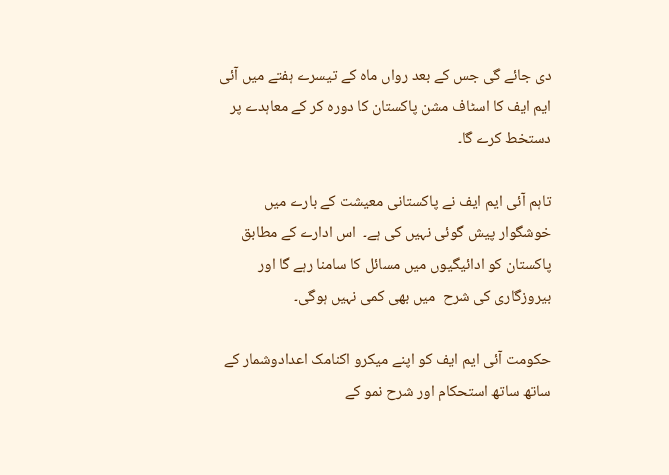دی جائے گی جس کے بعد رواں ماہ کے تیسرے ہفتے میں آئی ایم ایف کا اسٹاف مشن پاکستان کا دورہ کر کے معاہدے پر دستخط کرے گا۔

تاہم آئی ایم ایف نے پاکستانی معیشت کے بارے میں خوشگوار پیش گوئی نہیں کی ہے۔  اس ادارے کے مطابق پاکستان کو ادائیگیوں میں مسائل کا سامنا رہے گا اور  بیروزگاری کی شرح  میں بھی کمی نہیں ہوگی۔

حکومت آئی ایم ایف کو اپنے میکرو اکنامک اعدادوشمار کے ساتھ ساتھ استحکام اور شرح نمو کے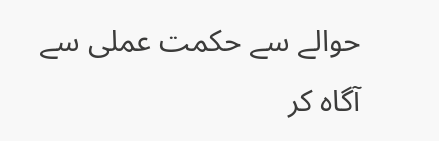حوالے سے حکمت عملی سے آگاہ کر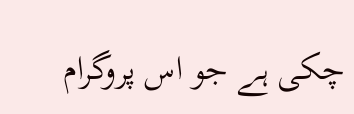چکی ہے جو اس پروگرام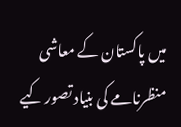میں پاکستان کے معاشی منظرنامے کی بنیاد تصور کیے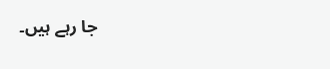جا رہے ہیں۔